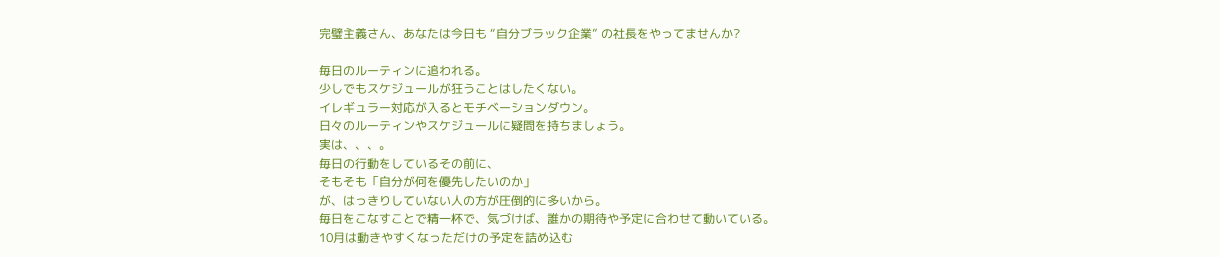完璧主義さん、あなたは今日も “自分ブラック企業” の社長をやってませんか?

毎日のルーティンに追われる。
少しでもスケジュールが狂うことはしたくない。
イレギュラー対応が入るとモチベーションダウン。
日々のルーティンやスケジュールに疑問を持ちましょう。
実は、、、。
毎日の行動をしているその前に、
そもそも「自分が何を優先したいのか」
が、はっきりしていない人の方が圧倒的に多いから。
毎日をこなすことで精一杯で、気づけば、誰かの期待や予定に合わせて動いている。
10月は動きやすくなっただけの予定を詰め込む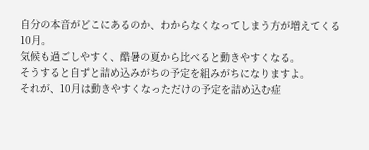自分の本音がどこにあるのか、わからなくなってしまう方が増えてくる10月。
気候も過ごしやすく、酷暑の夏から比べると動きやすくなる。
そうすると自ずと詰め込みがちの予定を組みがちになりますよ。
それが、10月は動きやすくなっただけの予定を詰め込む症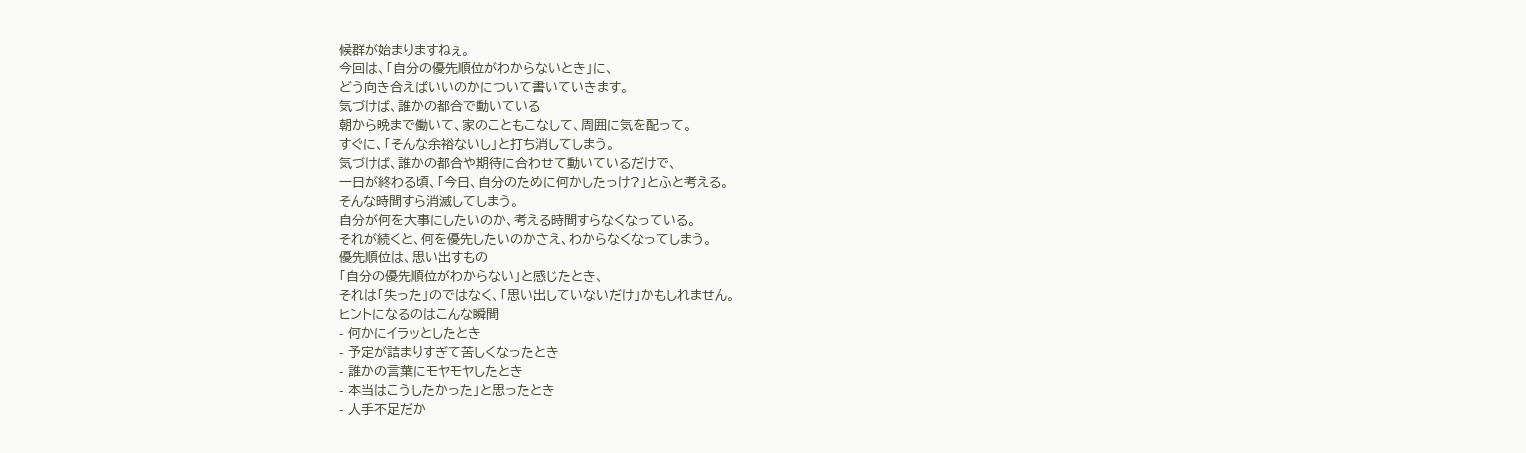候群が始まりますねぇ。
今回は、「自分の優先順位がわからないとき」に、
どう向き合えばいいのかについて書いていきます。
気づけば、誰かの都合で動いている
朝から晩まで働いて、家のこともこなして、周囲に気を配って。
すぐに、「そんな余裕ないし」と打ち消してしまう。
気づけば、誰かの都合や期待に合わせて動いているだけで、
一日が終わる頃、「今日、自分のために何かしたっけ?」とふと考える。
そんな時間すら消滅してしまう。
自分が何を大事にしたいのか、考える時間すらなくなっている。
それが続くと、何を優先したいのかさえ、わからなくなってしまう。
優先順位は、思い出すもの
「自分の優先順位がわからない」と感じたとき、
それは「失った」のではなく、「思い出していないだけ」かもしれません。
ヒントになるのはこんな瞬間
- 何かにイラッとしたとき
- 予定が詰まりすぎて苦しくなったとき
- 誰かの言葉にモヤモヤしたとき
- 本当はこうしたかった」と思ったとき
- 人手不足だか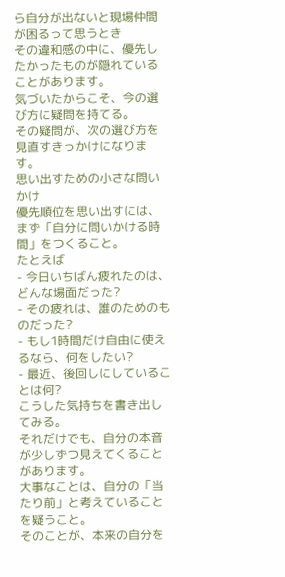ら自分が出ないと現場仲間が困るって思うとき
その違和感の中に、優先したかったものが隠れていることがあります。
気づいたからこそ、今の選び方に疑問を持てる。
その疑問が、次の選び方を見直すきっかけになります。
思い出すための小さな問いかけ
優先順位を思い出すには、まず「自分に問いかける時間」をつくること。
たとえば
- 今日いちばん疲れたのは、どんな場面だった?
- その疲れは、誰のためのものだった?
- もし1時間だけ自由に使えるなら、何をしたい?
- 最近、後回しにしていることは何?
こうした気持ちを書き出してみる。
それだけでも、自分の本音が少しずつ見えてくることがあります。
大事なことは、自分の「当たり前」と考えていることを疑うこと。
そのことが、本来の自分を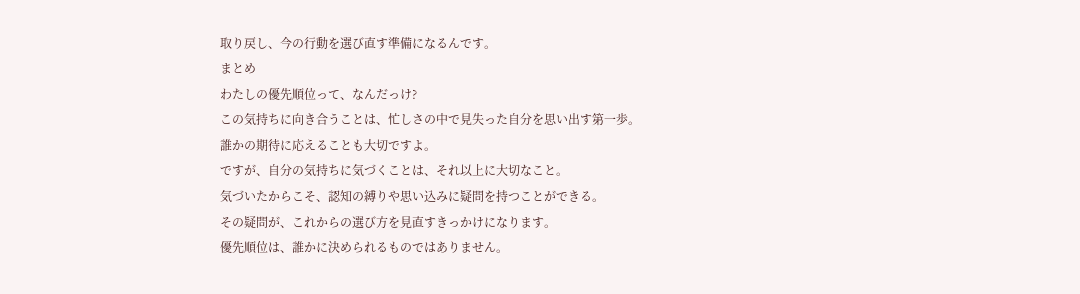取り戻し、今の行動を選び直す準備になるんです。
まとめ
わたしの優先順位って、なんだっけ?
この気持ちに向き合うことは、忙しさの中で見失った自分を思い出す第一歩。
誰かの期待に応えることも大切ですよ。
ですが、自分の気持ちに気づくことは、それ以上に大切なこと。
気づいたからこそ、認知の縛りや思い込みに疑問を持つことができる。
その疑問が、これからの選び方を見直すきっかけになります。
優先順位は、誰かに決められるものではありません。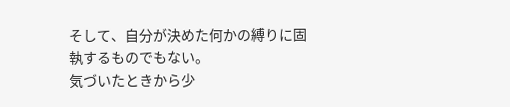そして、自分が決めた何かの縛りに固執するものでもない。
気づいたときから少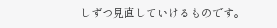しずつ見直していけるものです。